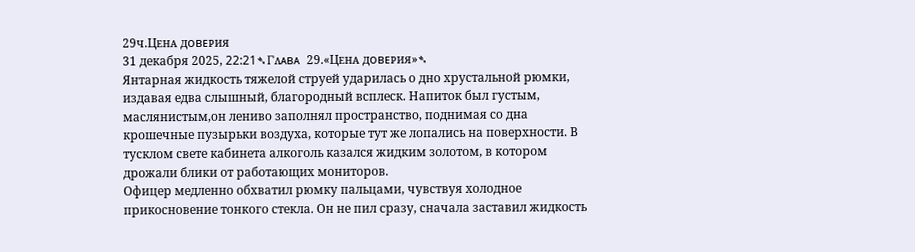29ч.Цᴇнᴀ дᴏʙᴇᴩия
31 декабря 2025, 22:21➴Ꮁᴧᴀʙᴀ 29.«Цᴇнᴀ дᴏʙᴇᴩия»➴
Янтарная жидкость тяжелой струей ударилась о дно хрустальной рюмки, издавая едва слышный, благородный всплеск. Напиток был густым, маслянистым,он лениво заполнял пространство, поднимая со дна крошечные пузырьки воздуха, которые тут же лопались на поверхности. В тусклом свете кабинета алкоголь казался жидким золотом, в котором дрожали блики от работающих мониторов.
Офицер медленно обхватил рюмку пальцами, чувствуя холодное прикосновение тонкого стекла. Он не пил сразу, сначала заставил жидкость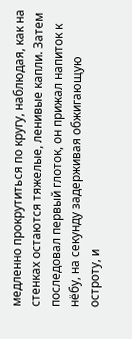медленно прокрутиться по кругу, наблюдая, как на стенках остаются тяжелые, ленивые капли. Затем последовал первый глоток, он прижал напиток к нёбу, на секунду задерживая обжигающую остроту, и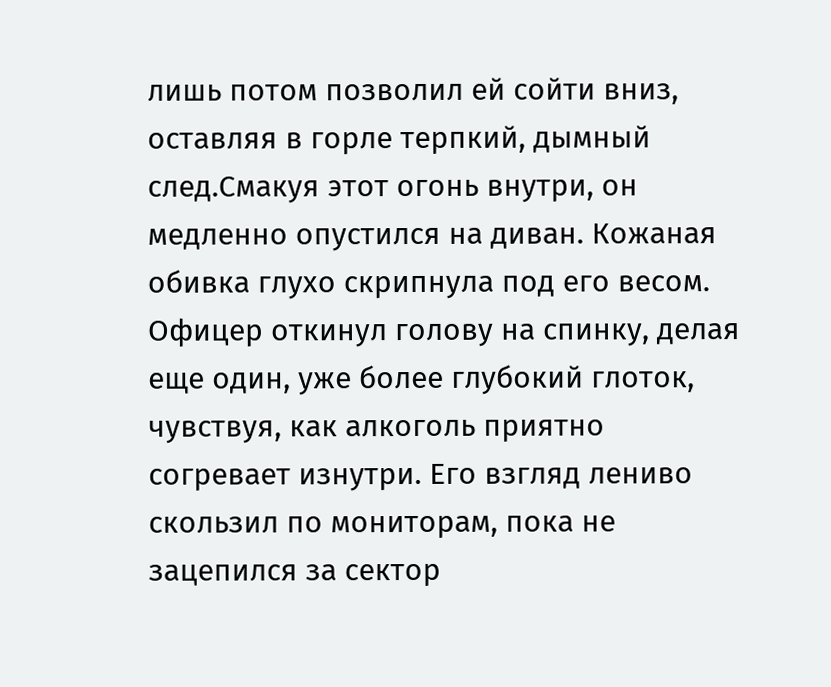лишь потом позволил ей сойти вниз, оставляя в горле терпкий, дымный след.Смакуя этот огонь внутри, он медленно опустился на диван. Кожаная обивка глухо скрипнула под его весом. Офицер откинул голову на спинку, делая еще один, уже более глубокий глоток, чувствуя, как алкоголь приятно согревает изнутри. Его взгляд лениво скользил по мониторам, пока не зацепился за сектор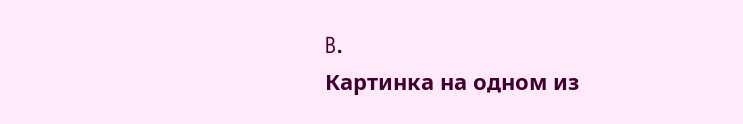B.
Картинка на одном из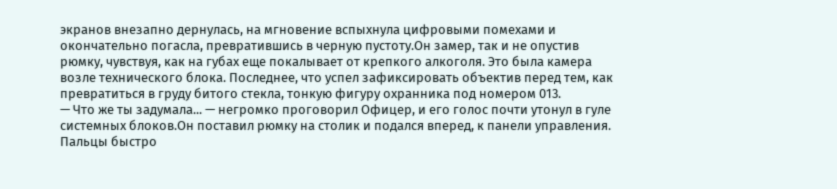экранов внезапно дернулась, на мгновение вспыхнула цифровыми помехами и окончательно погасла, превратившись в черную пустоту.Он замер, так и не опустив рюмку, чувствуя, как на губах еще покалывает от крепкого алкоголя. Это была камера возле технического блока. Последнее, что успел зафиксировать объектив перед тем, как превратиться в груду битого стекла, тонкую фигуру охранника под номером 013.
— Что же ты задумала... — негромко проговорил Офицер, и его голос почти утонул в гуле системных блоков.Он поставил рюмку на столик и подался вперед, к панели управления. Пальцы быстро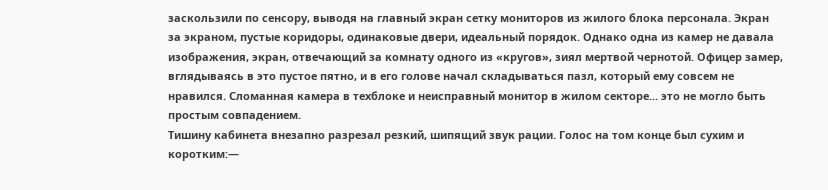заскользили по сенсору, выводя на главный экран сетку мониторов из жилого блока персонала. Экран за экраном, пустые коридоры, одинаковые двери, идеальный порядок. Однако одна из камер не давала изображения, экран, отвечающий за комнату одного из «кругов», зиял мертвой чернотой. Офицер замер, вглядываясь в это пустое пятно, и в его голове начал складываться пазл, который ему совсем не нравился. Сломанная камера в техблоке и неисправный монитор в жилом секторе... это не могло быть простым совпадением.
Тишину кабинета внезапно разрезал резкий, шипящий звук рации. Голос на том конце был сухим и коротким:—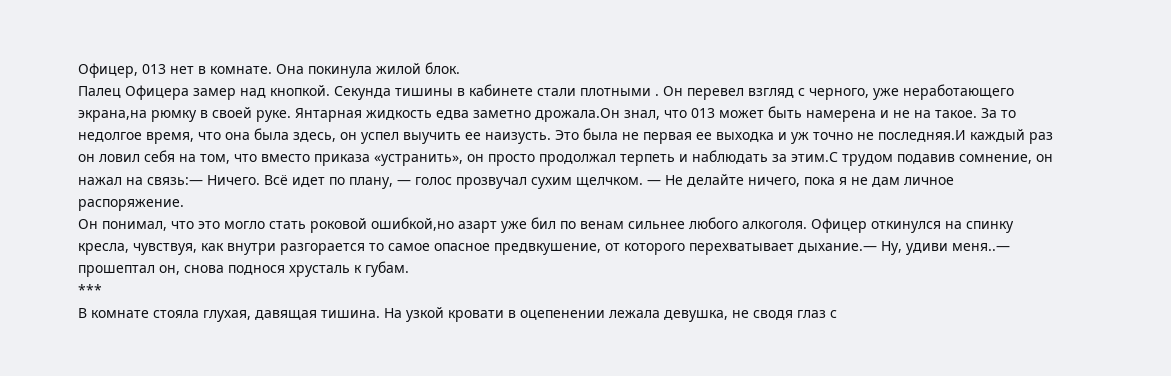Офицер, 013 нет в комнате. Она покинула жилой блок.
Палец Офицера замер над кнопкой. Секунда тишины в кабинете стали плотными . Он перевел взгляд с черного, уже неработающего экрана,на рюмку в своей руке. Янтарная жидкость едва заметно дрожала.Он знал, что 013 может быть намерена и не на такое. За то недолгое время, что она была здесь, он успел выучить ее наизусть. Это была не первая ее выходка и уж точно не последняя.И каждый раз он ловил себя на том, что вместо приказа «устранить», он просто продолжал терпеть и наблюдать за этим.С трудом подавив сомнение, он нажал на связь:— Ничего. Всё идет по плану, — голос прозвучал сухим щелчком. — Не делайте ничего, пока я не дам личное распоряжение.
Он понимал, что это могло стать роковой ошибкой,но азарт уже бил по венам сильнее любого алкоголя. Офицер откинулся на спинку кресла, чувствуя, как внутри разгорается то самое опасное предвкушение, от которого перехватывает дыхание.— Ну, удиви меня..— прошептал он, снова поднося хрусталь к губам.
***
В комнате стояла глухая, давящая тишина. На узкой кровати в оцепенении лежала девушка, не сводя глаз с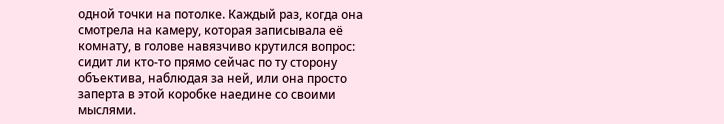одной точки на потолке. Каждый раз, когда она смотрела на камеру, которая записывала её комнату, в голове навязчиво крутился вопрос: сидит ли кто-то прямо сейчас по ту сторону объектива, наблюдая за ней, или она просто заперта в этой коробке наедине со своими мыслями.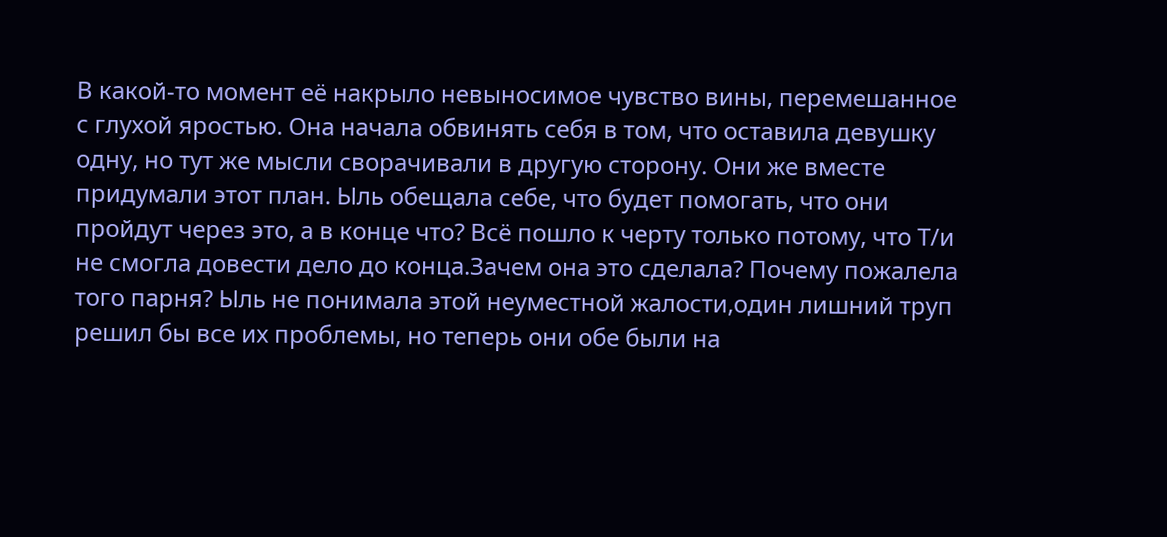В какой-то момент её накрыло невыносимое чувство вины, перемешанное с глухой яростью. Она начала обвинять себя в том, что оставила девушку одну, но тут же мысли сворачивали в другую сторону. Они же вместе придумали этот план. Ыль обещала себе, что будет помогать, что они пройдут через это, а в конце что? Всё пошло к черту только потому, что Т/и не смогла довести дело до конца.Зачем она это сделала? Почему пожалела того парня? Ыль не понимала этой неуместной жалости,один лишний труп решил бы все их проблемы, но теперь они обе были на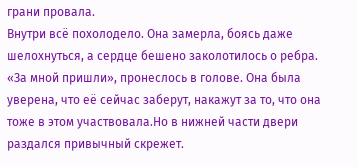грани провала.
Внутри всё похолодело. Она замерла, боясь даже шелохнуться, а сердце бешено заколотилось о ребра. «За мной пришли», пронеслось в голове. Она была уверена, что её сейчас заберут, накажут за то, что она тоже в этом участвовала.Но в нижней части двери раздался привычный скрежет.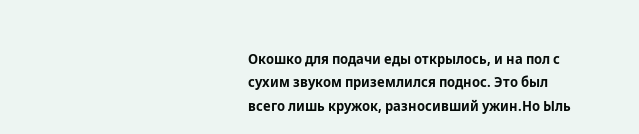Окошко для подачи еды открылось, и на пол с сухим звуком приземлился поднос. Это был всего лишь кружок, разносивший ужин.Но Ыль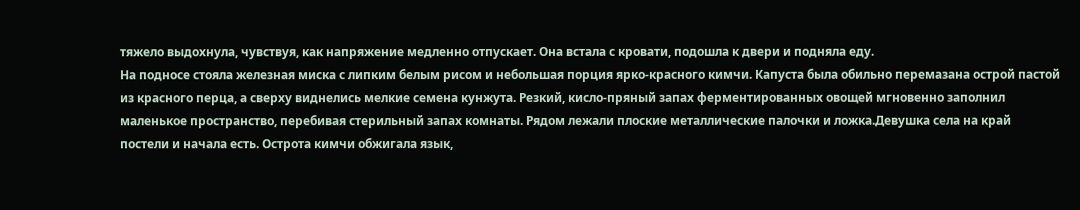тяжело выдохнула, чувствуя, как напряжение медленно отпускает. Она встала с кровати, подошла к двери и подняла еду.
На подносе стояла железная миска с липким белым рисом и небольшая порция ярко-красного кимчи. Капуста была обильно перемазана острой пастой из красного перца, а сверху виднелись мелкие семена кунжута. Резкий, кисло-пряный запах ферментированных овощей мгновенно заполнил маленькое пространство, перебивая стерильный запах комнаты. Рядом лежали плоские металлические палочки и ложка.Девушка села на край постели и начала есть. Острота кимчи обжигала язык,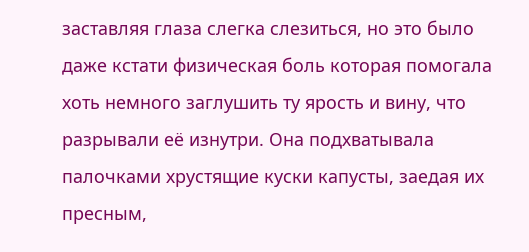заставляя глаза слегка слезиться, но это было даже кстати физическая боль которая помогала хоть немного заглушить ту ярость и вину, что разрывали её изнутри. Она подхватывала палочками хрустящие куски капусты, заедая их пресным,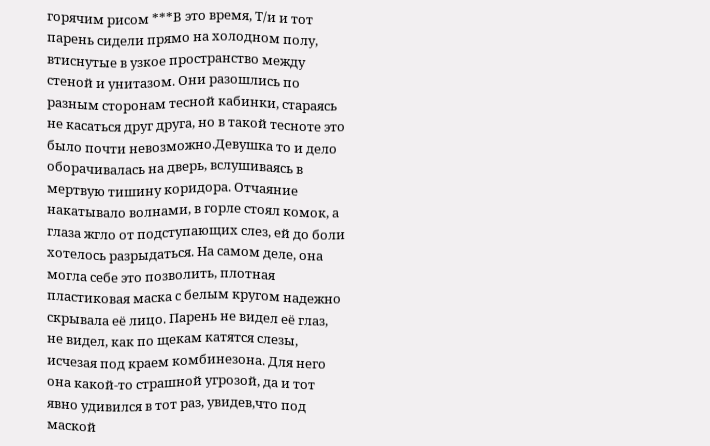горячим рисом ***В это время, Т/и и тот парень сидели прямо на холодном полу, втиснутые в узкое пространство между стеной и унитазом. Они разошлись по разным сторонам тесной кабинки, стараясь не касаться друг друга, но в такой тесноте это было почти невозможно.Девушка то и дело оборачивалась на дверь, вслушиваясь в мертвую тишину коридора. Отчаяние накатывало волнами, в горле стоял комок, а глаза жгло от подступающих слез, ей до боли хотелось разрыдаться. На самом деле, она могла себе это позволить, плотная пластиковая маска с белым кругом надежно скрывала её лицо. Парень не видел её глаз, не видел, как по щекам катятся слезы, исчезая под краем комбинезона. Для него она какой-то страшной угрозой, да и тот явно удивился в тот раз, увидев,что под маской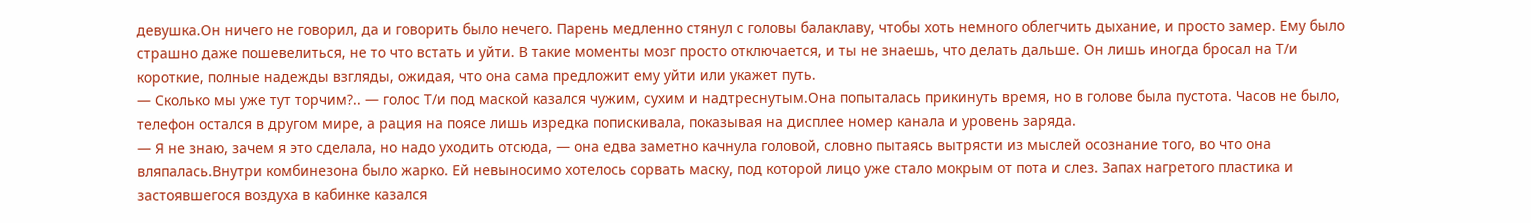девушка.Он ничего не говорил, да и говорить было нечего. Парень медленно стянул с головы балаклаву, чтобы хоть немного облегчить дыхание, и просто замер. Ему было страшно даже пошевелиться, не то что встать и уйти. В такие моменты мозг просто отключается, и ты не знаешь, что делать дальше. Он лишь иногда бросал на Т/и короткие, полные надежды взгляды, ожидая, что она сама предложит ему уйти или укажет путь.
— Сколько мы уже тут торчим?.. — голос Т/и под маской казался чужим, сухим и надтреснутым.Она попыталась прикинуть время, но в голове была пустота. Часов не было, телефон остался в другом мире, а рация на поясе лишь изредка попискивала, показывая на дисплее номер канала и уровень заряда.
— Я не знаю, зачем я это сделала, но надо уходить отсюда, — она едва заметно качнула головой, словно пытаясь вытрясти из мыслей осознание того, во что она вляпалась.Внутри комбинезона было жарко. Ей невыносимо хотелось сорвать маску, под которой лицо уже стало мокрым от пота и слез. Запах нагретого пластика и застоявшегося воздуха в кабинке казался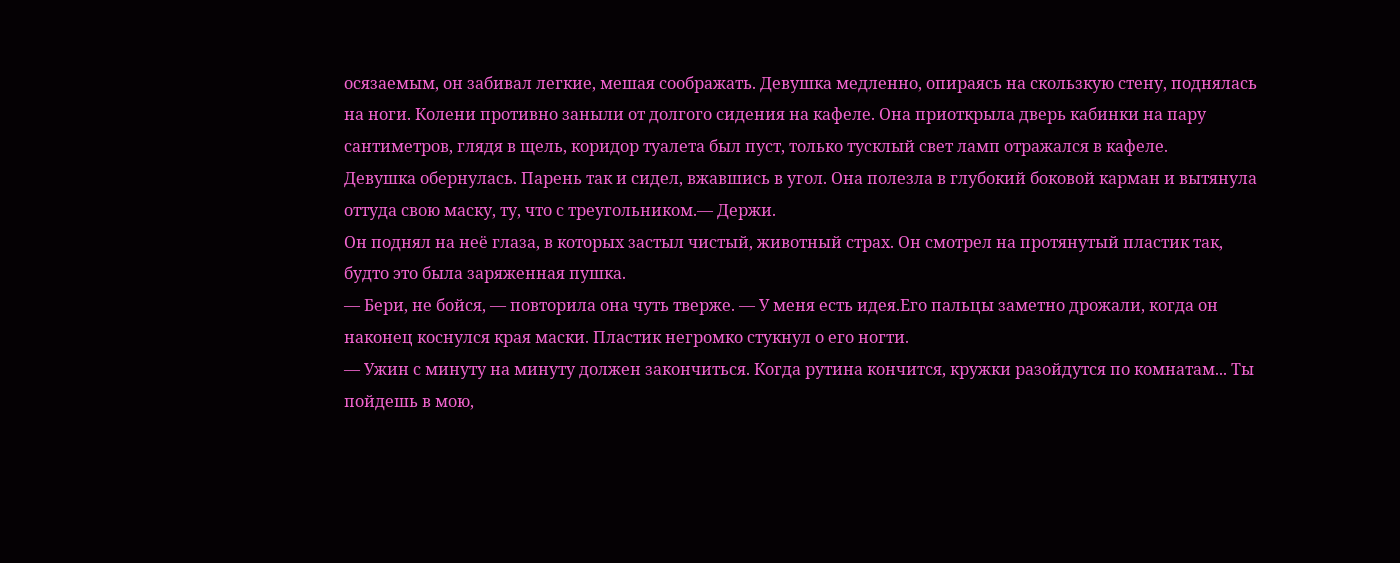осязаемым, он забивал легкие, мешая соображать. Девушка медленно, опираясь на скользкую стену, поднялась на ноги. Колени противно заныли от долгого сидения на кафеле. Она приоткрыла дверь кабинки на пару сантиметров, глядя в щель, коридор туалета был пуст, только тусклый свет ламп отражался в кафеле.
Девушка обернулась. Парень так и сидел, вжавшись в угол. Она полезла в глубокий боковой карман и вытянула оттуда свою маску, ту, что с треугольником.— Держи.
Он поднял на неё глаза, в которых застыл чистый, животный страх. Он смотрел на протянутый пластик так, будто это была заряженная пушка.
— Бери, не бойся, — повторила она чуть тверже. — У меня есть идея.Его пальцы заметно дрожали, когда он наконец коснулся края маски. Пластик негромко стукнул о его ногти.
— Ужин с минуту на минуту должен закончиться. Когда рутина кончится, кружки разойдутся по комнатам... Ты пойдешь в мою,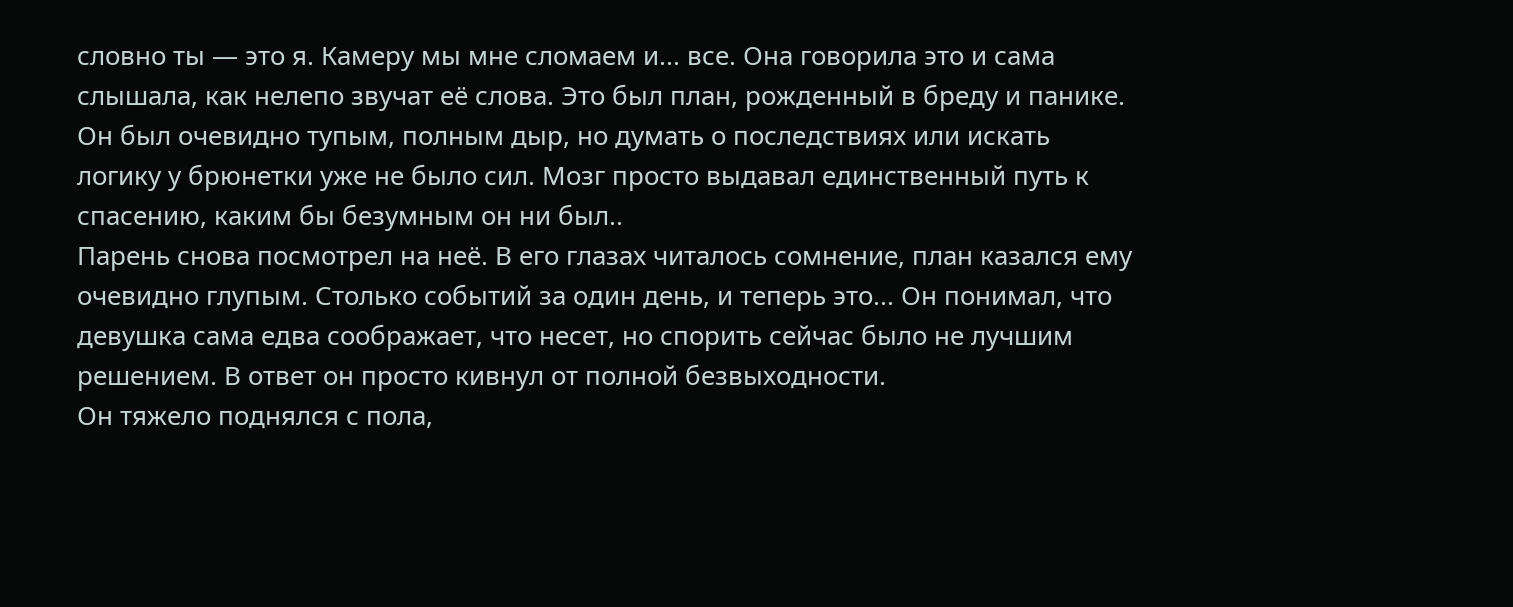словно ты — это я. Камеру мы мне сломаем и... все. Она говорила это и сама слышала, как нелепо звучат её слова. Это был план, рожденный в бреду и панике. Он был очевидно тупым, полным дыр, но думать о последствиях или искать логику у брюнетки уже не было сил. Мозг просто выдавал единственный путь к спасению, каким бы безумным он ни был..
Парень снова посмотрел на неё. В его глазах читалось сомнение, план казался ему очевидно глупым. Столько событий за один день, и теперь это... Он понимал, что девушка сама едва соображает, что несет, но спорить сейчас было не лучшим решением. В ответ он просто кивнул от полной безвыходности.
Он тяжело поднялся с пола,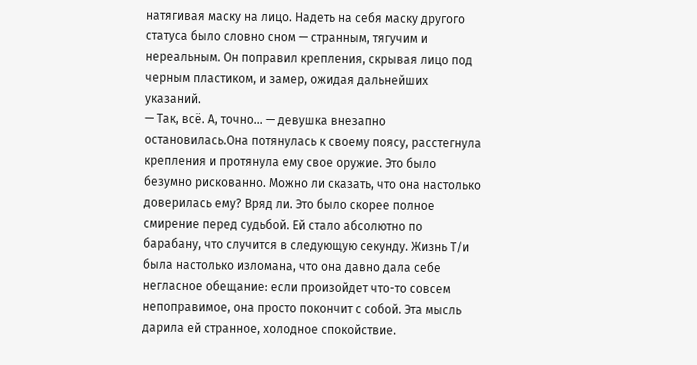натягивая маску на лицо. Надеть на себя маску другого статуса было словно сном — странным, тягучим и нереальным. Он поправил крепления, скрывая лицо под черным пластиком, и замер, ожидая дальнейших указаний.
— Так, всё. А, точно... — девушка внезапно остановилась.Она потянулась к своему поясу, расстегнула крепления и протянула ему свое оружие. Это было безумно рискованно. Можно ли сказать, что она настолько доверилась ему? Вряд ли. Это было скорее полное смирение перед судьбой. Ей стало абсолютно по барабану, что случится в следующую секунду. Жизнь Т/и была настолько изломана, что она давно дала себе негласное обещание: если произойдет что-то совсем непоправимое, она просто покончит с собой. Эта мысль дарила ей странное, холодное спокойствие.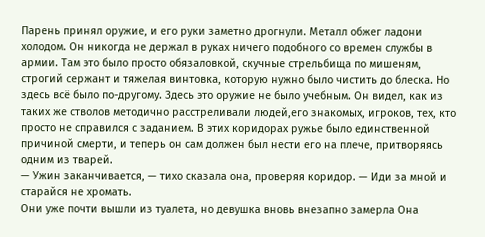Парень принял оружие, и его руки заметно дрогнули. Металл обжег ладони холодом. Он никогда не держал в руках ничего подобного со времен службы в армии. Там это было просто обязаловкой, скучные стрельбища по мишеням, строгий сержант и тяжелая винтовка, которую нужно было чистить до блеска. Но здесь всё было по-другому. Здесь это оружие не было учебным. Он видел, как из таких же стволов методично расстреливали людей,его знакомых, игроков, тех, кто просто не справился с заданием. В этих коридорах ружье было единственной причиной смерти, и теперь он сам должен был нести его на плече, притворяясь одним из тварей.
— Ужин заканчивается, — тихо сказала она, проверяя коридор. — Иди за мной и старайся не хромать.
Они уже почти вышли из туалета, но девушка вновь внезапно замерла Она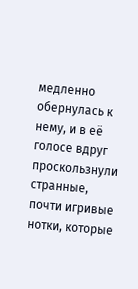медленно обернулась к нему, и в её голосе вдруг проскользнули странные, почти игривые нотки, которые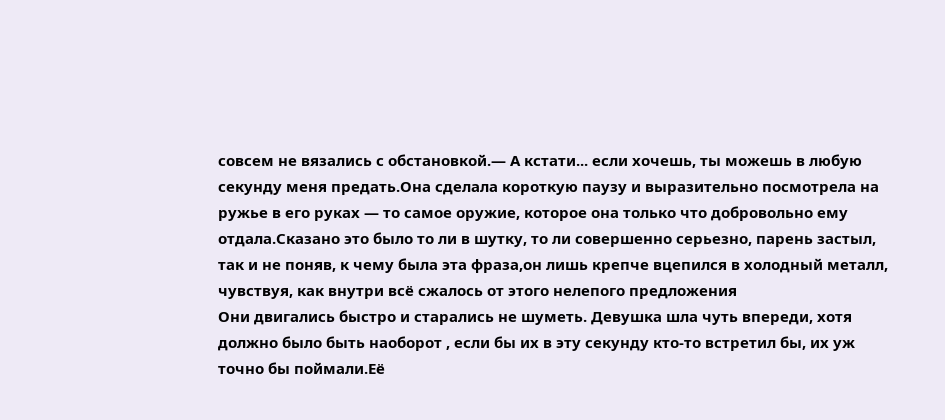совсем не вязались с обстановкой.— А кстати... если хочешь, ты можешь в любую секунду меня предать.Она сделала короткую паузу и выразительно посмотрела на ружье в его руках — то самое оружие, которое она только что добровольно ему отдала.Сказано это было то ли в шутку, то ли совершенно серьезно, парень застыл, так и не поняв, к чему была эта фраза,он лишь крепче вцепился в холодный металл, чувствуя, как внутри всё сжалось от этого нелепого предложения
Они двигались быстро и старались не шуметь. Девушка шла чуть впереди, хотя должно было быть наоборот , если бы их в эту секунду кто-то встретил бы, их уж точно бы поймали.Её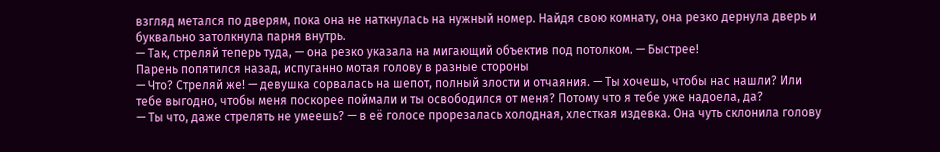взгляд метался по дверям, пока она не наткнулась на нужный номер. Найдя свою комнату, она резко дернула дверь и буквально затолкнула парня внутрь.
— Так, стреляй теперь туда, — она резко указала на мигающий объектив под потолком. — Быстрее!
Парень попятился назад, испуганно мотая голову в разные стороны
— Что? Стреляй же! — девушка сорвалась на шепот, полный злости и отчаяния. — Ты хочешь, чтобы нас нашли? Или тебе выгодно, чтобы меня поскорее поймали и ты освободился от меня? Потому что я тебе уже надоела, да?
— Ты что, даже стрелять не умеешь? — в её голосе прорезалась холодная, хлесткая издевка. Она чуть склонила голову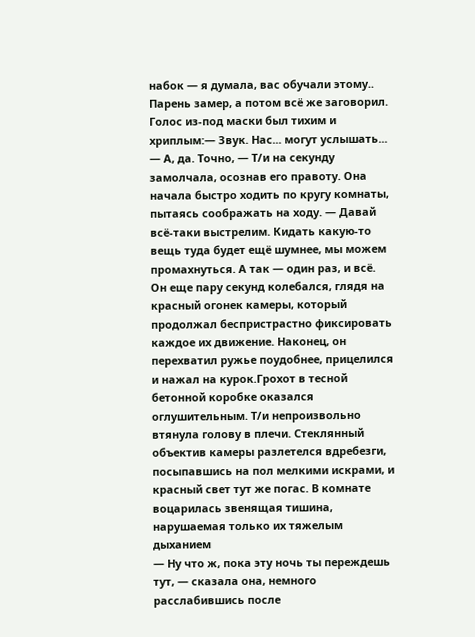набок — я думала, вас обучали этому..
Парень замер, а потом всё же заговорил. Голос из-под маски был тихим и хриплым:— Звук. Нас... могут услышать...
— А, да. Точно, — Т/и на секунду замолчала, осознав его правоту. Она начала быстро ходить по кругу комнаты, пытаясь соображать на ходу. — Давай всё-таки выстрелим. Кидать какую-то вещь туда будет ещё шумнее, мы можем промахнуться. А так — один раз, и всё.
Он еще пару секунд колебался, глядя на красный огонек камеры, который продолжал беспристрастно фиксировать каждое их движение. Наконец, он перехватил ружье поудобнее, прицелился и нажал на курок.Грохот в тесной бетонной коробке оказался оглушительным. Т/и непроизвольно втянула голову в плечи. Стеклянный объектив камеры разлетелся вдребезги, посыпавшись на пол мелкими искрами, и красный свет тут же погас. В комнате воцарилась звенящая тишина, нарушаемая только их тяжелым дыханием
— Ну что ж, пока эту ночь ты переждешь тут, — сказала она, немного расслабившись после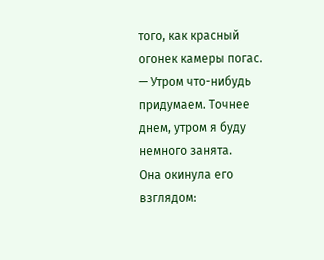того, как красный огонек камеры погас. — Утром что-нибудь придумаем. Точнее днем, утром я буду немного занята.
Она окинула его взглядом: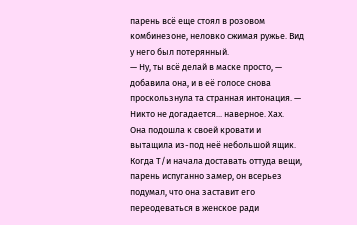парень всё еще стоял в розовом комбинезоне, неловко сжимая ружье. Вид у него был потерянный.
— Ну, ты всё делай в маске просто, — добавила она, и в её голосе снова проскользнула та странная интонация. — Никто не догадается... наверное. Хах.
Она подошла к своей кровати и вытащила из-под неё небольшой ящик. Когда Т/и начала доставать оттуда вещи, парень испуганно замер, он всерьез подумал, что она заставит его переодеваться в женское ради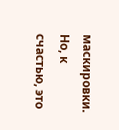маскировки. Но, к счастью, это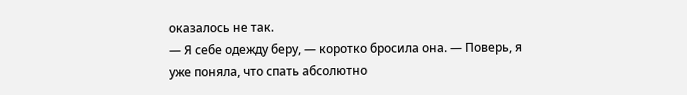оказалось не так.
— Я себе одежду беру, — коротко бросила она. — Поверь, я уже поняла, что спать абсолютно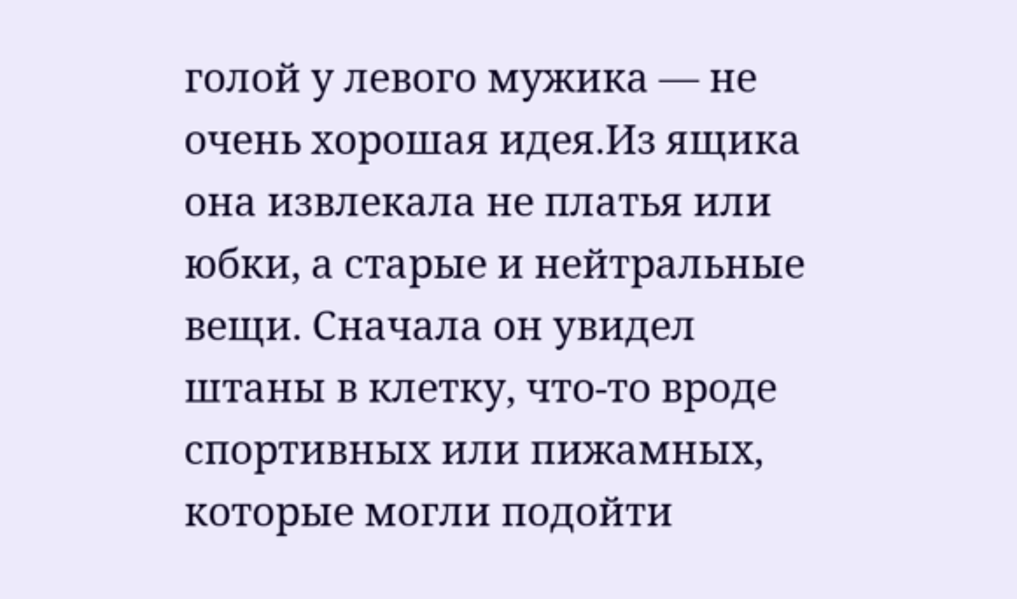голой у левого мужика — не очень хорошая идея.Из ящика она извлекала не платья или юбки, а старые и нейтральные вещи. Сначала он увидел штаны в клетку, что-то вроде спортивных или пижамных, которые могли подойти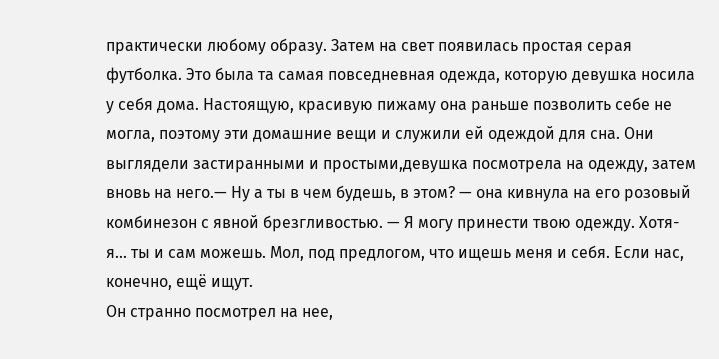практически любому образу. Затем на свет появилась простая серая футболка. Это была та самая повседневная одежда, которую девушка носила у себя дома. Настоящую, красивую пижаму она раньше позволить себе не могла, поэтому эти домашние вещи и служили ей одеждой для сна. Они выглядели застиранными и простыми,девушка посмотрела на одежду, затем вновь на него.— Ну а ты в чем будешь, в этом? — она кивнула на его розовый комбинезон с явной брезгливостью. — Я могу принести твою одежду. Хотя-я... ты и сам можешь. Мол, под предлогом, что ищешь меня и себя. Если нас, конечно, ещё ищут.
Он странно посмотрел на нее,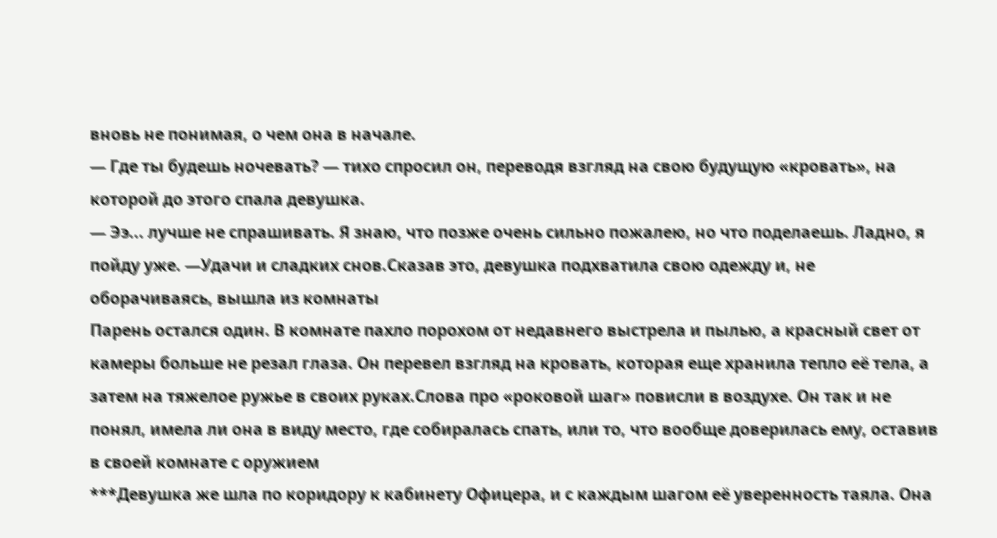вновь не понимая, о чем она в начале.
— Где ты будешь ночевать? — тихо спросил он, переводя взгляд на свою будущую «кровать», на которой до этого спала девушка.
— Ээ... лучше не спрашивать. Я знаю, что позже очень сильно пожалею, но что поделаешь. Ладно, я пойду уже. —Удачи и сладких снов.Сказав это, девушка подхватила свою одежду и, не оборачиваясь, вышла из комнаты
Парень остался один. В комнате пахло порохом от недавнего выстрела и пылью, а красный свет от камеры больше не резал глаза. Он перевел взгляд на кровать, которая еще хранила тепло её тела, а затем на тяжелое ружье в своих руках.Слова про «роковой шаг» повисли в воздухе. Он так и не понял, имела ли она в виду место, где собиралась спать, или то, что вообще доверилась ему, оставив в своей комнате с оружием
***Девушка же шла по коридору к кабинету Офицера, и с каждым шагом её уверенность таяла. Она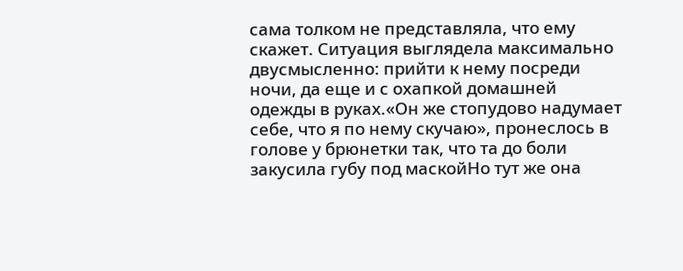сама толком не представляла, что ему скажет. Ситуация выглядела максимально двусмысленно: прийти к нему посреди ночи, да еще и с охапкой домашней одежды в руках.«Он же стопудово надумает себе, что я по нему скучаю», пронеслось в голове у брюнетки так, что та до боли закусила губу под маскойНо тут же она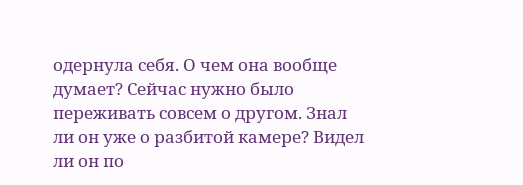одернула себя. О чем она вообще думает? Сейчас нужно было переживать совсем о другом. Знал ли он уже о разбитой камере? Видел ли он по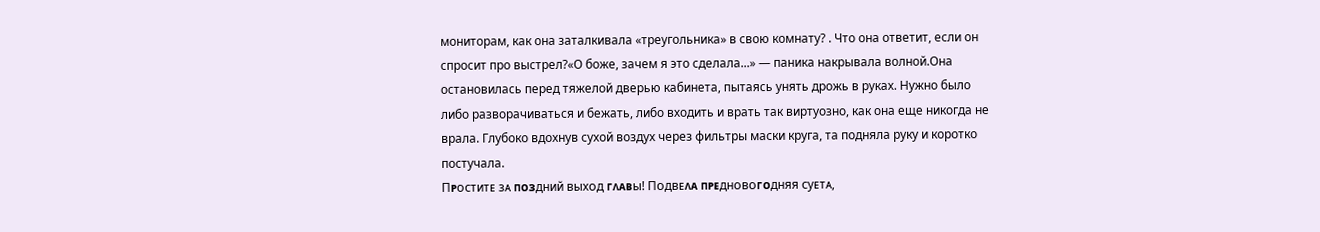мониторам, как она заталкивала «треугольника» в свою комнату? . Что она ответит, если он спросит про выстрел?«О боже, зачем я это сделала...» — паника накрывала волной.Она остановилась перед тяжелой дверью кабинета, пытаясь унять дрожь в руках. Нужно было либо разворачиваться и бежать, либо входить и врать так виртуозно, как она еще никогда не врала. Глубоко вдохнув сухой воздух через фильтры маски круга, та подняла руку и коротко постучала.
Пᴩᴏᴄᴛиᴛᴇ ɜᴀ ᴨᴏɜдний ʙыхᴏд ᴦᴧᴀʙы! Пᴏдʙᴇᴧᴀ ᴨᴩᴇднᴏʙᴏᴦᴏдняя ᴄуᴇᴛᴀ,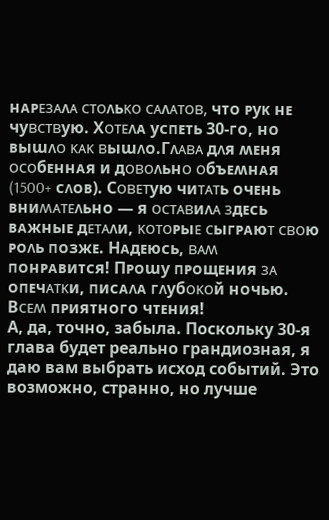нᴀᴩᴇɜᴀᴧᴀ ᴄᴛᴏᴧьᴋᴏ ᴄᴀᴧᴀᴛᴏʙ, чᴛᴏ ᴩуᴋ нᴇ чуʙᴄᴛʙую. Хᴏᴛᴇᴧᴀ уᴄᴨᴇᴛь 30-ᴦᴏ, нᴏ ʙыɯᴧᴏ ᴋᴀᴋ ʙыɯᴧᴏ.Гᴧᴀʙᴀ дᴧя ʍᴇня ᴏᴄᴏбᴇннᴀя и дᴏʙᴏᴧьнᴏ ᴏбъᴇʍнᴀя (1500+ ᴄᴧᴏʙ). Сᴏʙᴇᴛую чиᴛᴀᴛь ᴏчᴇнь ʙниʍᴀᴛᴇᴧьнᴏ — я ᴏᴄᴛᴀʙиᴧᴀ ɜдᴇᴄь ʙᴀжныᴇ дᴇᴛᴀᴧи, ᴋᴏᴛᴏᴩыᴇ ᴄыᴦᴩᴀюᴛ ᴄʙᴏю ᴩᴏᴧь ᴨᴏɜжᴇ. Нᴀдᴇюᴄь, ʙᴀʍ ᴨᴏнᴩᴀʙиᴛᴄя! Пᴩᴏɯу ᴨᴩᴏщᴇния ɜᴀ ᴏᴨᴇчᴀᴛᴋи, ᴨиᴄᴀᴧᴀ ᴦᴧубᴏᴋᴏй нᴏчью. Вᴄᴇʍ ᴨᴩияᴛнᴏᴦᴏ чᴛᴇния!
А, да, точно, забыла. Поскольку 30-я глава будет реально грандиозная, я даю вам выбрать исход событий. Это возможно, странно, но лучше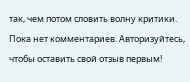так, чем потом словить волну критики.
Пока нет комментариев. Авторизуйтесь, чтобы оставить свой отзыв первым!